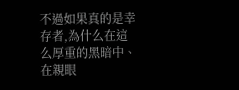不過如果真的是幸存者,為什么在這么厚重的黑暗中、在親眼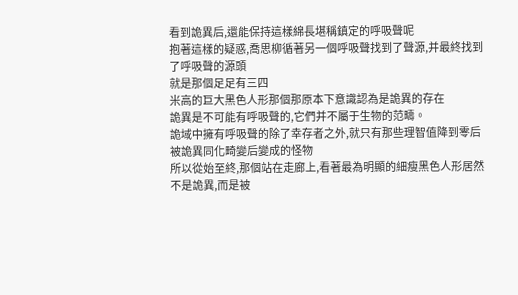看到詭異后,還能保持這樣綿長堪稱鎮定的呼吸聲呢
抱著這樣的疑惑,喬思柳循著另一個呼吸聲找到了聲源,并最終找到了呼吸聲的源頭
就是那個足足有三四
米高的巨大黑色人形那個那原本下意識認為是詭異的存在
詭異是不可能有呼吸聲的,它們并不屬于生物的范疇。
詭域中擁有呼吸聲的除了幸存者之外,就只有那些理智值降到零后被詭異同化畸變后變成的怪物
所以從始至終,那個站在走廊上,看著最為明顯的細瘦黑色人形居然不是詭異,而是被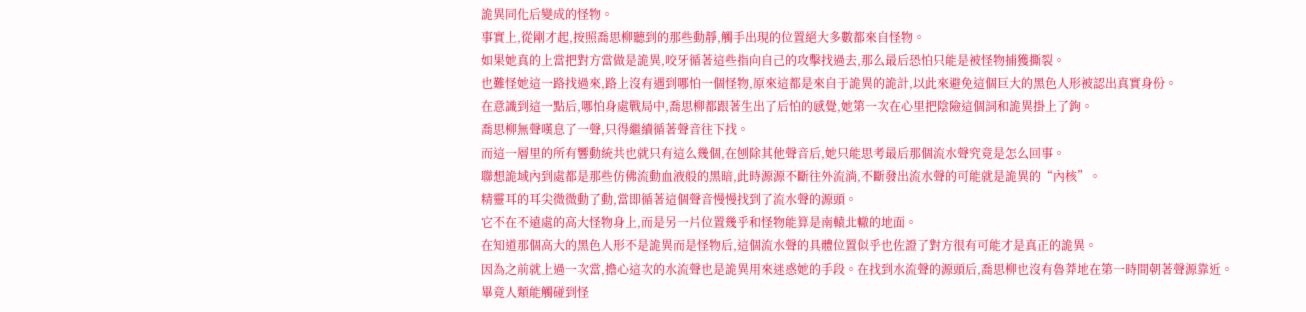詭異同化后變成的怪物。
事實上,從剛才起,按照喬思柳聽到的那些動靜,觸手出現的位置絕大多數都來自怪物。
如果她真的上當把對方當做是詭異,咬牙循著這些指向自己的攻擊找過去,那么最后恐怕只能是被怪物捕獲撕裂。
也難怪她這一路找過來,路上沒有遇到哪怕一個怪物,原來這都是來自于詭異的詭計,以此來避免這個巨大的黑色人形被認出真實身份。
在意識到這一點后,哪怕身處戰局中,喬思柳都跟著生出了后怕的感覺,她第一次在心里把陰險這個詞和詭異掛上了鉤。
喬思柳無聲嘆息了一聲,只得繼續循著聲音往下找。
而這一層里的所有響動統共也就只有這么幾個,在刨除其他聲音后,她只能思考最后那個流水聲究竟是怎么回事。
聯想詭域內到處都是那些仿佛流動血液般的黑暗,此時源源不斷往外流淌,不斷發出流水聲的可能就是詭異的“內核”。
精靈耳的耳尖微微動了動,當即循著這個聲音慢慢找到了流水聲的源頭。
它不在不遠處的高大怪物身上,而是另一片位置幾乎和怪物能算是南轅北轍的地面。
在知道那個高大的黑色人形不是詭異而是怪物后,這個流水聲的具體位置似乎也佐證了對方很有可能才是真正的詭異。
因為之前就上過一次當,擔心這次的水流聲也是詭異用來迷惑她的手段。在找到水流聲的源頭后,喬思柳也沒有魯莽地在第一時間朝著聲源靠近。
畢竟人類能觸碰到怪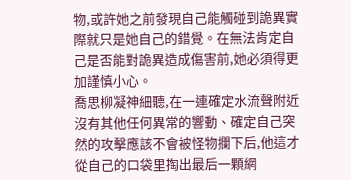物,或許她之前發現自己能觸碰到詭異實際就只是她自己的錯覺。在無法肯定自己是否能對詭異造成傷害前,她必須得更加謹慎小心。
喬思柳凝神細聽,在一連確定水流聲附近沒有其他任何異常的響動、確定自己突然的攻擊應該不會被怪物攔下后,他這才從自己的口袋里掏出最后一顆網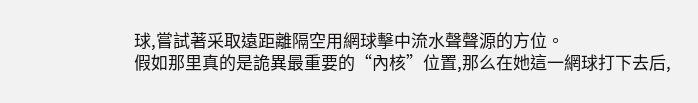球,嘗試著采取遠距離隔空用網球擊中流水聲聲源的方位。
假如那里真的是詭異最重要的“內核”位置,那么在她這一網球打下去后,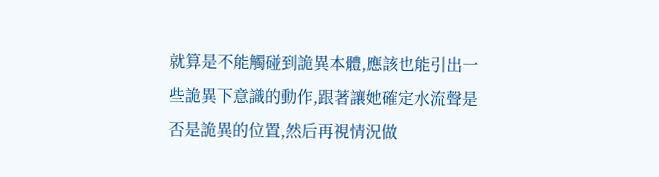就算是不能觸碰到詭異本體,應該也能引出一些詭異下意識的動作,跟著讓她確定水流聲是否是詭異的位置,然后再視情況做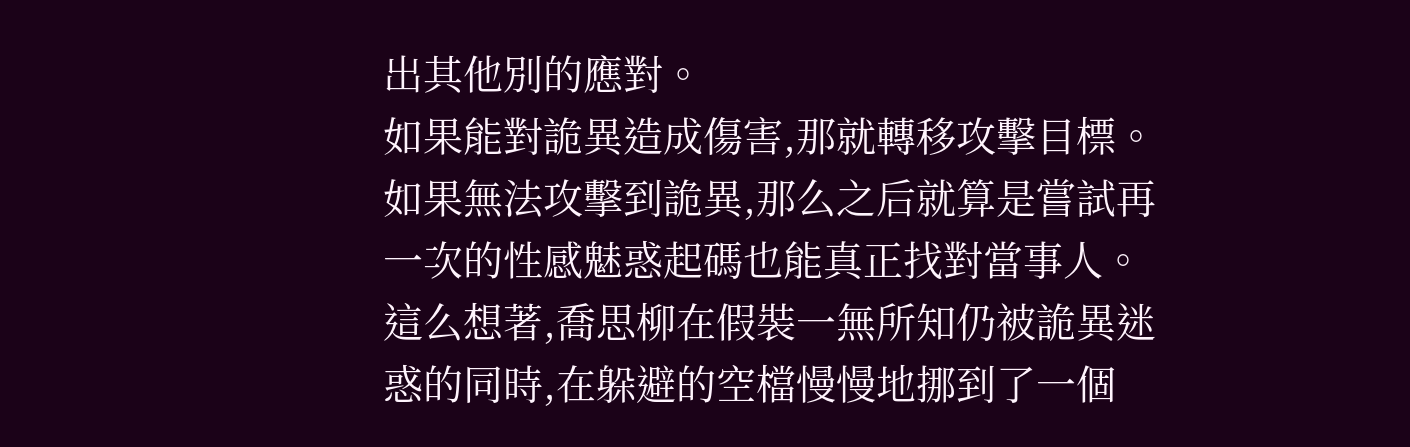出其他別的應對。
如果能對詭異造成傷害,那就轉移攻擊目標。
如果無法攻擊到詭異,那么之后就算是嘗試再一次的性感魅惑起碼也能真正找對當事人。
這么想著,喬思柳在假裝一無所知仍被詭異迷惑的同時,在躲避的空檔慢慢地挪到了一個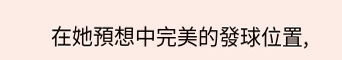在她預想中完美的發球位置,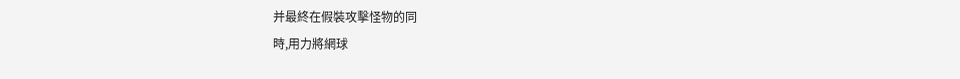并最終在假裝攻擊怪物的同
時,用力將網球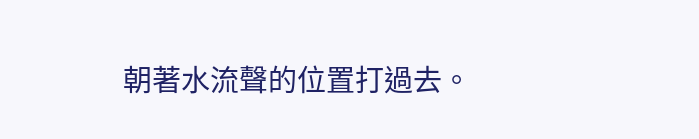朝著水流聲的位置打過去。